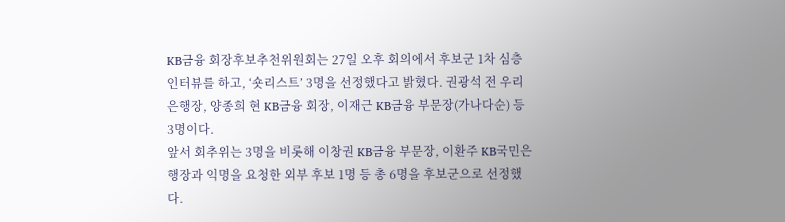KB금융 회장후보추천위원회는 27일 오후 회의에서 후보군 1차 심층 인터뷰를 하고, ‘숏리스트’ 3명을 선정했다고 밝혔다. 권광석 전 우리은행장, 양종희 현 KB금융 회장, 이재근 KB금융 부문장(가나다순) 등 3명이다.
앞서 회추위는 3명을 비롯해 이창권 KB금융 부문장, 이환주 KB국민은행장과 익명을 요청한 외부 후보 1명 등 총 6명을 후보군으로 선정했다.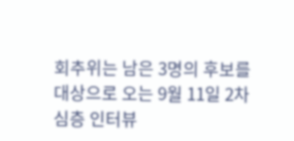회추위는 남은 3명의 후보를 대상으로 오는 9월 11일 2차 심층 인터뷰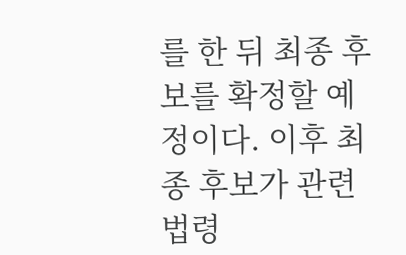를 한 뒤 최종 후보를 확정할 예정이다. 이후 최종 후보가 관련 법령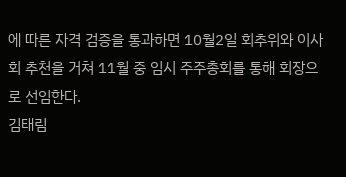에 따른 자격 검증을 통과하면 10월2일 회추위와 이사회 추천을 거쳐 11월 중 임시 주주총회를 통해 회장으로 선임한다.
김태림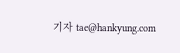기자 tae@hankyung.com